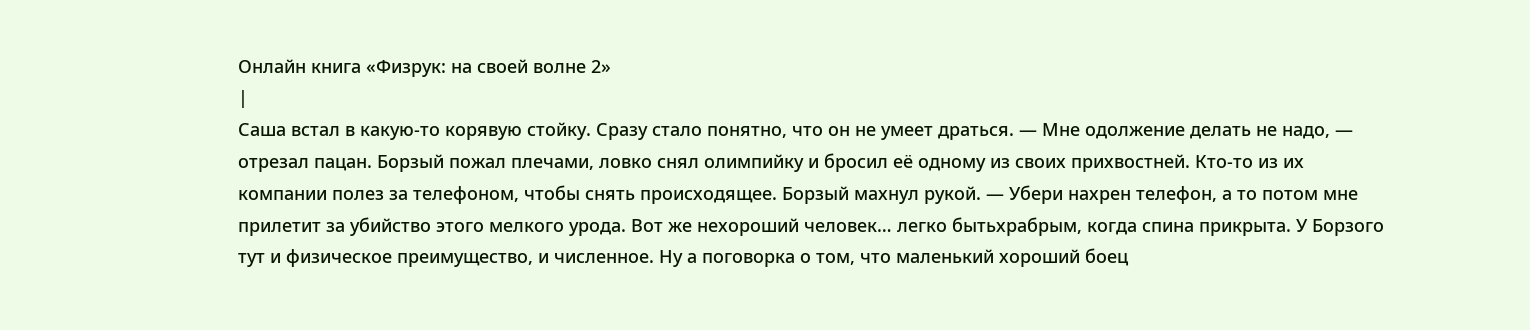Онлайн книга «Физрук: на своей волне 2»
|
Саша встал в какую-то корявую стойку. Сразу стало понятно, что он не умеет драться. — Мне одолжение делать не надо, — отрезал пацан. Борзый пожал плечами, ловко снял олимпийку и бросил её одному из своих прихвостней. Кто-то из их компании полез за телефоном, чтобы снять происходящее. Борзый махнул рукой. — Убери нахрен телефон, а то потом мне прилетит за убийство этого мелкого урода. Вот же нехороший человек… легко бытьхрабрым, когда спина прикрыта. У Борзого тут и физическое преимущество, и численное. Ну а поговорка о том, что маленький хороший боец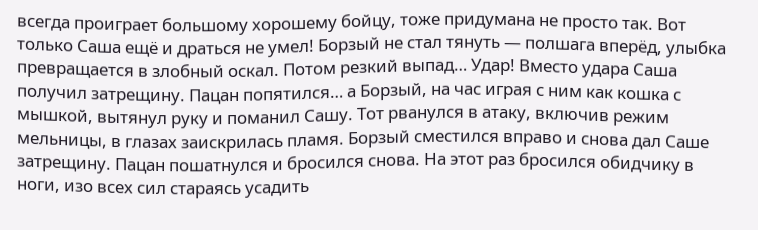всегда проиграет большому хорошему бойцу, тоже придумана не просто так. Вот только Саша ещё и драться не умел! Борзый не стал тянуть — полшага вперёд, улыбка превращается в злобный оскал. Потом резкий выпад… Удар! Вместо удара Саша получил затрещину. Пацан попятился… а Борзый, на час играя с ним как кошка с мышкой, вытянул руку и поманил Сашу. Тот рванулся в атаку, включив режим мельницы, в глазах заискрилась пламя. Борзый сместился вправо и снова дал Саше затрещину. Пацан пошатнулся и бросился снова. На этот раз бросился обидчику в ноги, изо всех сил стараясь усадить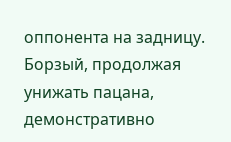оппонента на задницу. Борзый, продолжая унижать пацана, демонстративно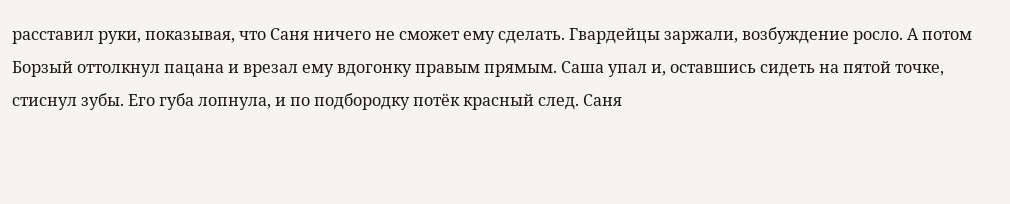расставил руки, показывая, что Саня ничего не сможет ему сделать. Гвардейцы заржали, возбуждение росло. А потом Борзый оттолкнул пацана и врезал ему вдогонку правым прямым. Саша упал и, оставшись сидеть на пятой точке, стиснул зубы. Его губа лопнула, и по подбородку потёк красный след. Саня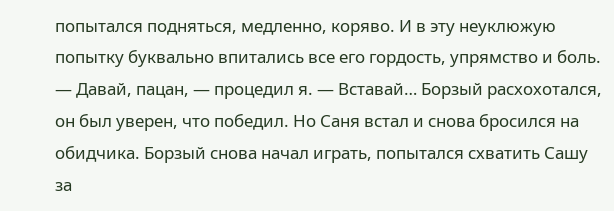попытался подняться, медленно, коряво. И в эту неуклюжую попытку буквально впитались все его гордость, упрямство и боль. — Давай, пацан, — процедил я. — Вставай… Борзый расхохотался, он был уверен, что победил. Но Саня встал и снова бросился на обидчика. Борзый снова начал играть, попытался схватить Сашу за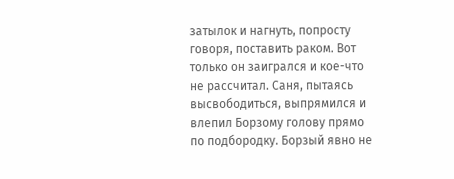затылок и нагнуть, попросту говоря, поставить раком. Вот только он заигрался и кое-что не рассчитал. Саня, пытаясь высвободиться, выпрямился и влепил Борзому голову прямо по подбородку. Борзый явно не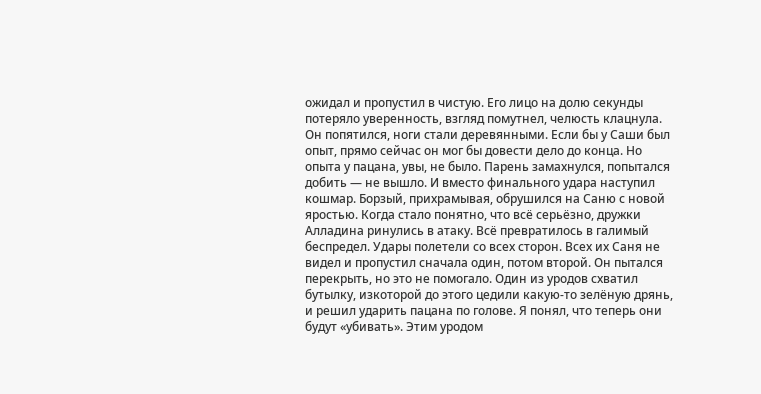ожидал и пропустил в чистую. Его лицо на долю секунды потеряло уверенность, взгляд помутнел, челюсть клацнула. Он попятился, ноги стали деревянными. Если бы у Саши был опыт, прямо сейчас он мог бы довести дело до конца. Но опыта у пацана, увы, не было. Парень замахнулся, попытался добить — не вышло. И вместо финального удара наступил кошмар. Борзый, прихрамывая, обрушился на Саню с новой яростью. Когда стало понятно, что всё серьёзно, дружки Алладина ринулись в атаку. Всё превратилось в галимый беспредел. Удары полетели со всех сторон. Всех их Саня не видел и пропустил сначала один, потом второй. Он пытался перекрыть, но это не помогало. Один из уродов схватил бутылку, изкоторой до этого цедили какую-то зелёную дрянь, и решил ударить пацана по голове. Я понял, что теперь они будут «убивать». Этим уродом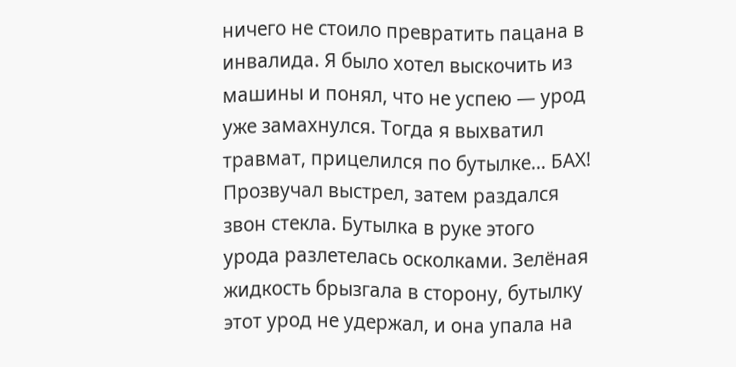ничего не стоило превратить пацана в инвалида. Я было хотел выскочить из машины и понял, что не успею — урод уже замахнулся. Тогда я выхватил травмат, прицелился по бутылке… БАХ! Прозвучал выстрел, затем раздался звон стекла. Бутылка в руке этого урода разлетелась осколками. Зелёная жидкость брызгала в сторону, бутылку этот урод не удержал, и она упала на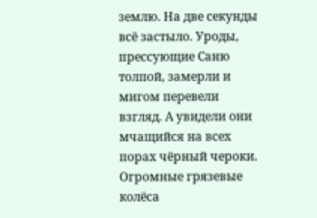землю. На две секунды всё застыло. Уроды, прессующие Саню толпой, замерли и мигом перевели взгляд. А увидели они мчащийся на всех порах чёрный чероки. Огромные грязевые колёса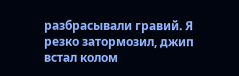разбрасывали гравий. Я резко затормозил, джип встал колом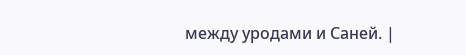между уродами и Саней. |